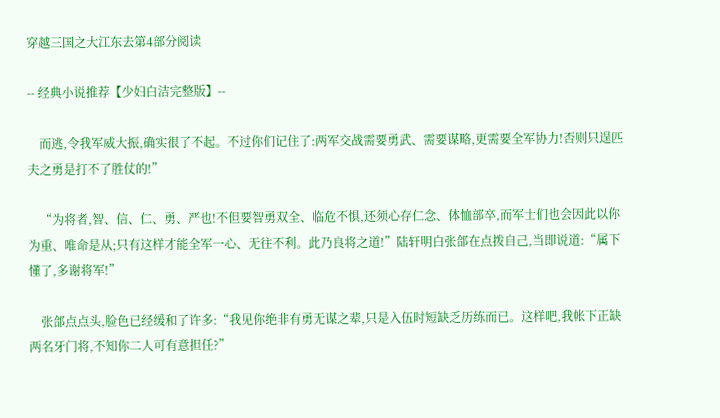穿越三国之大江东去第4部分阅读

-- 经典小说推荐【少妇白洁完整版】--

    而逃,令我军威大振,确实很了不起。不过你们记住了:两军交战需要勇武、需要谋略,更需要全军协力!否则只逞匹夫之勇是打不了胜仗的!”

    “为将者,智、信、仁、勇、严也!不但要智勇双全、临危不惧,还须心存仁念、体恤部卒,而军士们也会因此以你为重、唯命是从;只有这样才能全军一心、无往不利。此乃良将之道!”陆轩明白张郃在点拨自己,当即说道:“属下懂了,多谢将军!”

    张郃点点头,脸色已经缓和了许多:“我见你绝非有勇无谋之辈,只是入伍时短缺乏历练而已。这样吧,我帐下正缺两名牙门将,不知你二人可有意担任?”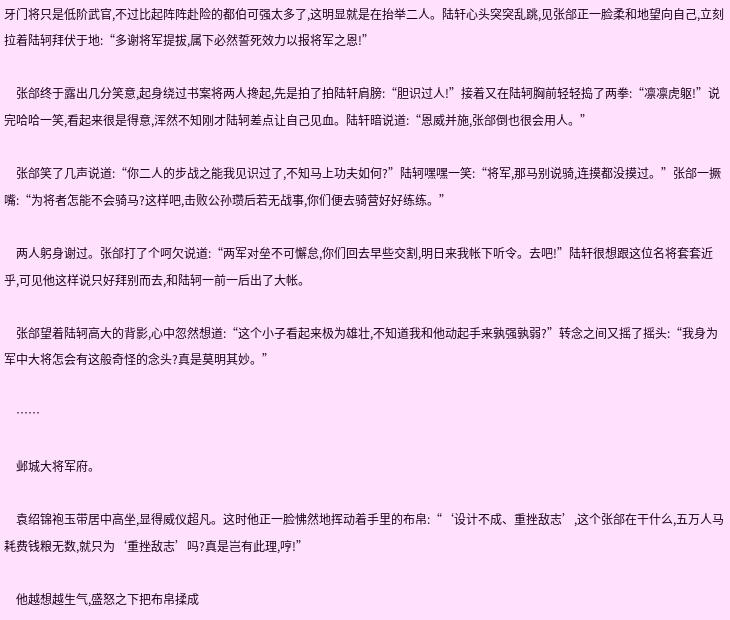牙门将只是低阶武官,不过比起阵阵赴险的都伯可强太多了,这明显就是在抬举二人。陆轩心头突突乱跳,见张郃正一脸柔和地望向自己,立刻拉着陆轲拜伏于地:“多谢将军提拔,属下必然誓死效力以报将军之恩!”

    张郃终于露出几分笑意,起身绕过书案将两人搀起,先是拍了拍陆轩肩膀:“胆识过人!”接着又在陆轲胸前轻轻捣了两拳:“凛凛虎躯!”说完哈哈一笑,看起来很是得意,浑然不知刚才陆轲差点让自己见血。陆轩暗说道:“恩威并施,张郃倒也很会用人。”

    张郃笑了几声说道:“你二人的步战之能我见识过了,不知马上功夫如何?”陆轲嘿嘿一笑:“将军,那马别说骑,连摸都没摸过。”张郃一撅嘴:“为将者怎能不会骑马?这样吧,击败公孙瓒后若无战事,你们便去骑营好好练练。”

    两人躬身谢过。张郃打了个呵欠说道:“两军对垒不可懈怠,你们回去早些交割,明日来我帐下听令。去吧!”陆轩很想跟这位名将套套近乎,可见他这样说只好拜别而去,和陆轲一前一后出了大帐。

    张郃望着陆轲高大的背影,心中忽然想道:“这个小子看起来极为雄壮,不知道我和他动起手来孰强孰弱?”转念之间又摇了摇头:“我身为军中大将怎会有这般奇怪的念头?真是莫明其妙。”

    ……

    邺城大将军府。

    袁绍锦袍玉带居中高坐,显得威仪超凡。这时他正一脸怫然地挥动着手里的布帛:“‘设计不成、重挫敌志’,这个张郃在干什么,五万人马耗费钱粮无数,就只为‘重挫敌志’吗?真是岂有此理,哼!”

    他越想越生气,盛怒之下把布帛揉成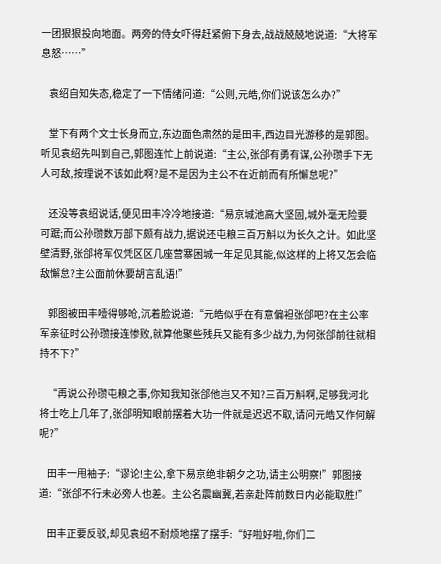一团狠狠投向地面。两旁的侍女吓得赶紧俯下身去,战战兢兢地说道:“大将军息怒……”

    袁绍自知失态,稳定了一下情绪问道:“公则,元皓,你们说该怎么办?”

    堂下有两个文士长身而立,东边面色肃然的是田丰,西边目光游移的是郭图。听见袁绍先叫到自己,郭图连忙上前说道:“主公,张郃有勇有谋,公孙瓒手下无人可敌,按理说不该如此啊?是不是因为主公不在近前而有所懈怠呢?”

    还没等袁绍说话,便见田丰冷冷地接道:“易京城池高大坚固,城外毫无险要可踞;而公孙瓒数万部下颇有战力,据说还屯粮三百万斛以为长久之计。如此坚壁清野,张郃将军仅凭区区几座营寨困城一年足见其能,似这样的上将又怎会临敌懈怠?主公面前休要胡言乱语!”

    郭图被田丰噎得够呛,沉着脸说道:“元皓似乎在有意偏袒张郃吧?在主公率军亲征时公孙瓒接连惨败,就算他聚些残兵又能有多少战力,为何张郃前往就相持不下?”

    “再说公孙瓒屯粮之事,你知我知张郃他岂又不知?三百万斛啊,足够我河北将士吃上几年了,张郃明知眼前摆着大功一件就是迟迟不取,请问元皓又作何解呢?”

    田丰一甩袖子:“谬论!主公,拿下易京绝非朝夕之功,请主公明察!”郭图接道:“张郃不行未必旁人也差。主公名震幽冀,若亲赴阵前数日内必能取胜!”

    田丰正要反驳,却见袁绍不耐烦地摆了摆手:“好啦好啦,你们二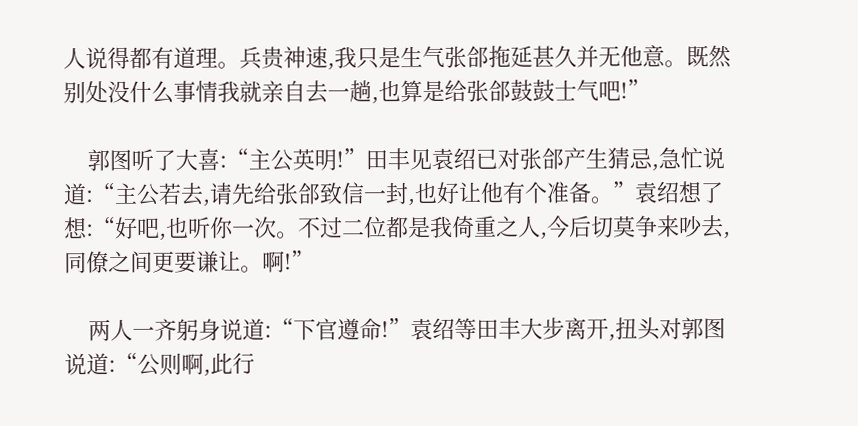人说得都有道理。兵贵神速,我只是生气张郃拖延甚久并无他意。既然别处没什么事情我就亲自去一趟,也算是给张郃鼓鼓士气吧!”

    郭图听了大喜:“主公英明!”田丰见袁绍已对张郃产生猜忌,急忙说道:“主公若去,请先给张郃致信一封,也好让他有个准备。”袁绍想了想:“好吧,也听你一次。不过二位都是我倚重之人,今后切莫争来吵去,同僚之间更要谦让。啊!”

    两人一齐躬身说道:“下官遵命!”袁绍等田丰大步离开,扭头对郭图说道:“公则啊,此行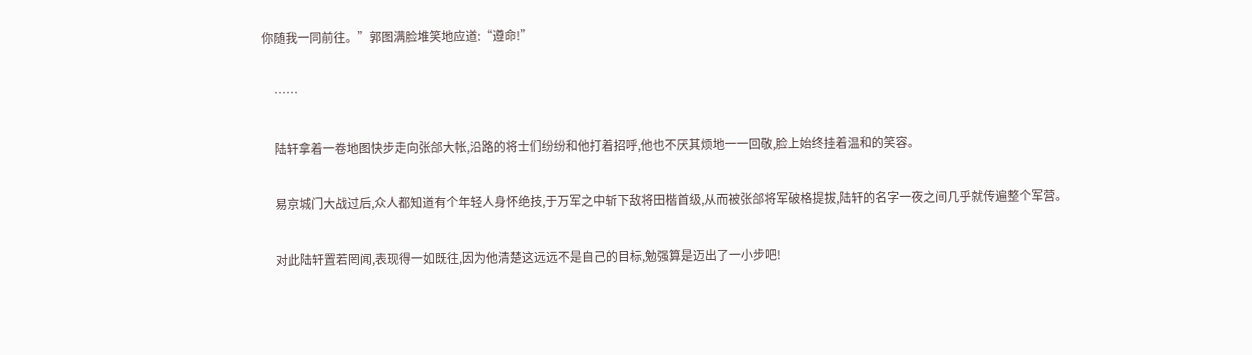你随我一同前往。”郭图满脸堆笑地应道:“遵命!”

    ……

    陆轩拿着一卷地图快步走向张郃大帐,沿路的将士们纷纷和他打着招呼,他也不厌其烦地一一回敬,脸上始终挂着温和的笑容。

    易京城门大战过后,众人都知道有个年轻人身怀绝技,于万军之中斩下敌将田楷首级,从而被张郃将军破格提拔,陆轩的名字一夜之间几乎就传遍整个军营。

    对此陆轩置若罔闻,表现得一如既往,因为他清楚这远远不是自己的目标,勉强算是迈出了一小步吧!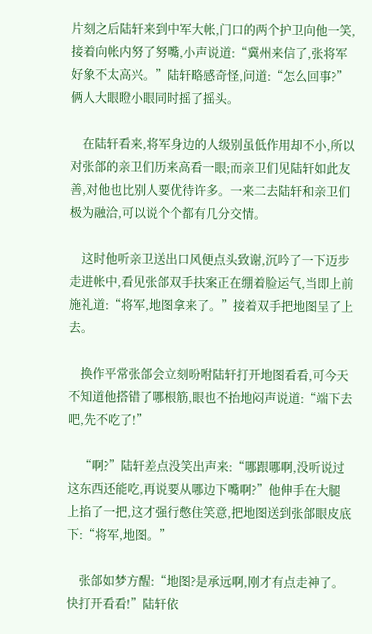片刻之后陆轩来到中军大帐,门口的两个护卫向他一笑,接着向帐内努了努嘴,小声说道:“冀州来信了,张将军好象不太高兴。”陆轩略感奇怪,问道:“怎么回事?”俩人大眼瞪小眼同时摇了摇头。

    在陆轩看来,将军身边的人级别虽低作用却不小,所以对张郃的亲卫们历来高看一眼;而亲卫们见陆轩如此友善,对他也比别人要优待许多。一来二去陆轩和亲卫们极为融洽,可以说个个都有几分交情。

    这时他听亲卫送出口风便点头致谢,沉吟了一下迈步走进帐中,看见张郃双手扶案正在绷着脸运气,当即上前施礼道:“将军,地图拿来了。”接着双手把地图呈了上去。

    换作平常张郃会立刻吩咐陆轩打开地图看看,可今天不知道他搭错了哪根筋,眼也不抬地闷声说道:“端下去吧,先不吃了!”

    “啊?”陆轩差点没笑出声来:“哪跟哪啊,没听说过这东西还能吃,再说要从哪边下嘴啊?”他伸手在大腿上掐了一把,这才强行憋住笑意,把地图送到张郃眼皮底下:“将军,地图。”

    张郃如梦方醒:“地图?是承远啊,刚才有点走神了。快打开看看!”陆轩依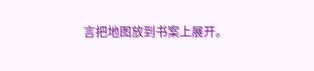言把地图放到书案上展开。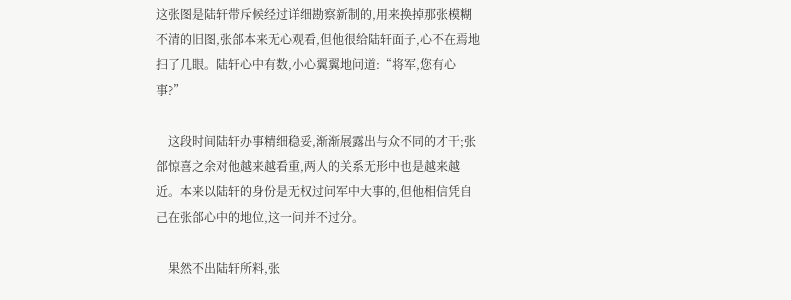这张图是陆轩带斥候经过详细勘察新制的,用来换掉那张模糊不清的旧图,张郃本来无心观看,但他很给陆轩面子,心不在焉地扫了几眼。陆轩心中有数,小心翼翼地问道:“将军,您有心事?”

    这段时间陆轩办事精细稳妥,渐渐展露出与众不同的才干;张郃惊喜之余对他越来越看重,两人的关系无形中也是越来越近。本来以陆轩的身份是无权过问军中大事的,但他相信凭自己在张郃心中的地位,这一问并不过分。

    果然不出陆轩所料,张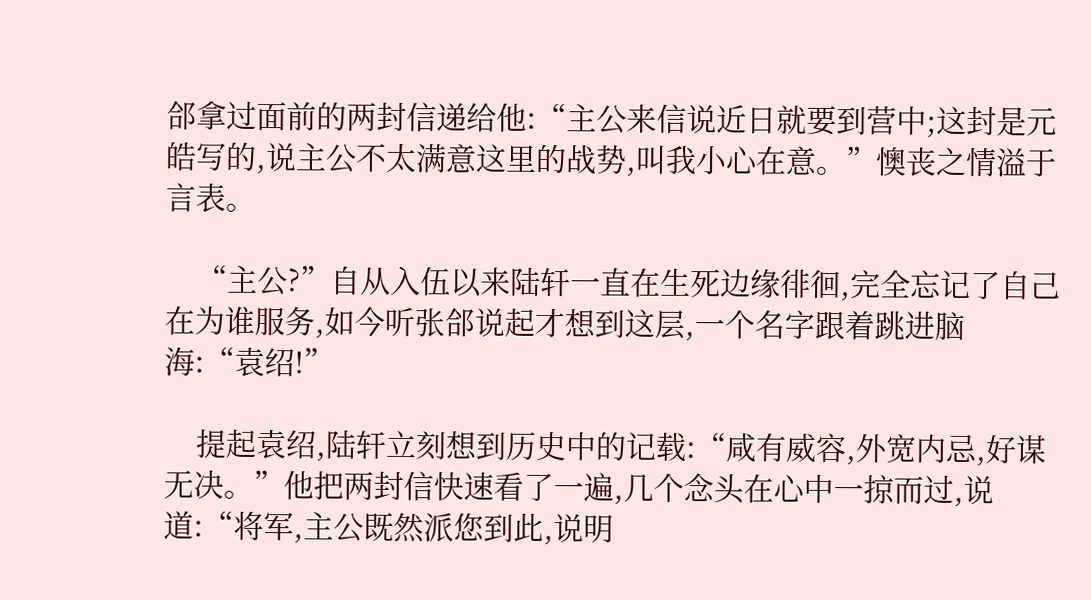郃拿过面前的两封信递给他:“主公来信说近日就要到营中;这封是元皓写的,说主公不太满意这里的战势,叫我小心在意。”懊丧之情溢于言表。

    “主公?”自从入伍以来陆轩一直在生死边缘徘徊,完全忘记了自己在为谁服务,如今听张郃说起才想到这层,一个名字跟着跳进脑海:“袁绍!”

    提起袁绍,陆轩立刻想到历史中的记载:“咸有威容,外宽内忌,好谋无决。”他把两封信快速看了一遍,几个念头在心中一掠而过,说道:“将军,主公既然派您到此,说明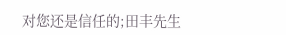对您还是信任的;田丰先生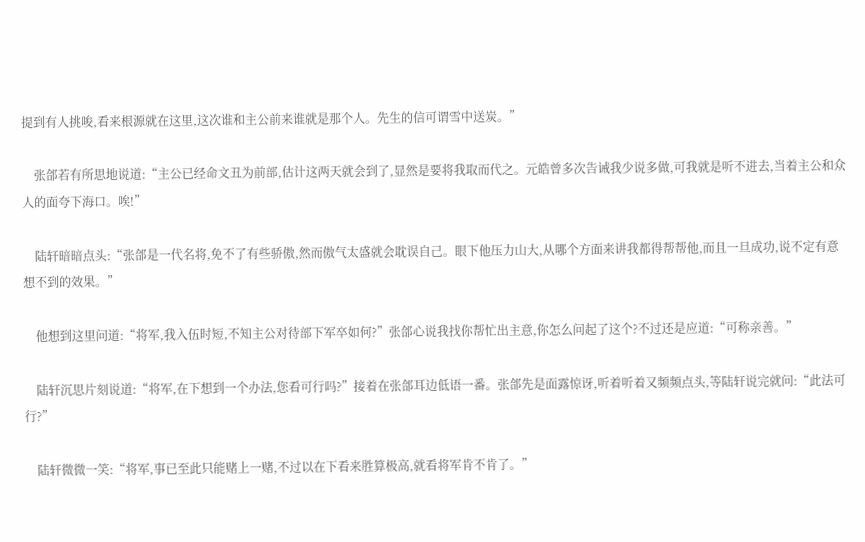提到有人挑唆,看来根源就在这里,这次谁和主公前来谁就是那个人。先生的信可谓雪中送炭。”

    张郃若有所思地说道:“主公已经命文丑为前部,估计这两天就会到了,显然是要将我取而代之。元皓曾多次告诫我少说多做,可我就是听不进去,当着主公和众人的面夸下海口。唉!”

    陆轩暗暗点头:“张郃是一代名将,免不了有些骄傲,然而傲气太盛就会耽误自己。眼下他压力山大,从哪个方面来讲我都得帮帮他,而且一旦成功,说不定有意想不到的效果。”

    他想到这里问道:“将军,我入伍时短,不知主公对待部下军卒如何?”张郃心说我找你帮忙出主意,你怎么问起了这个?不过还是应道:“可称亲善。”

    陆轩沉思片刻说道:“将军,在下想到一个办法,您看可行吗?”接着在张郃耳边低语一番。张郃先是面露惊讶,听着听着又频频点头,等陆轩说完就问:“此法可行?”

    陆轩微微一笑:“将军,事已至此只能赌上一赌,不过以在下看来胜算极高,就看将军肯不肯了。”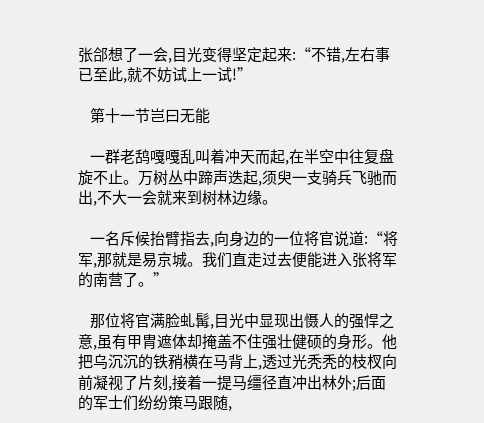张郃想了一会,目光变得坚定起来:“不错,左右事已至此,就不妨试上一试!”

    第十一节岂曰无能

    一群老鸹嘎嘎乱叫着冲天而起,在半空中往复盘旋不止。万树丛中蹄声迭起,须臾一支骑兵飞驰而出,不大一会就来到树林边缘。

    一名斥候抬臂指去,向身边的一位将官说道:“将军,那就是易京城。我们直走过去便能进入张将军的南营了。”

    那位将官满脸虬髯,目光中显现出慑人的强悍之意,虽有甲胄遮体却掩盖不住强壮健硕的身形。他把乌沉沉的铁矟横在马背上,透过光秃秃的枝杈向前凝视了片刻,接着一提马缰径直冲出林外;后面的军士们纷纷策马跟随,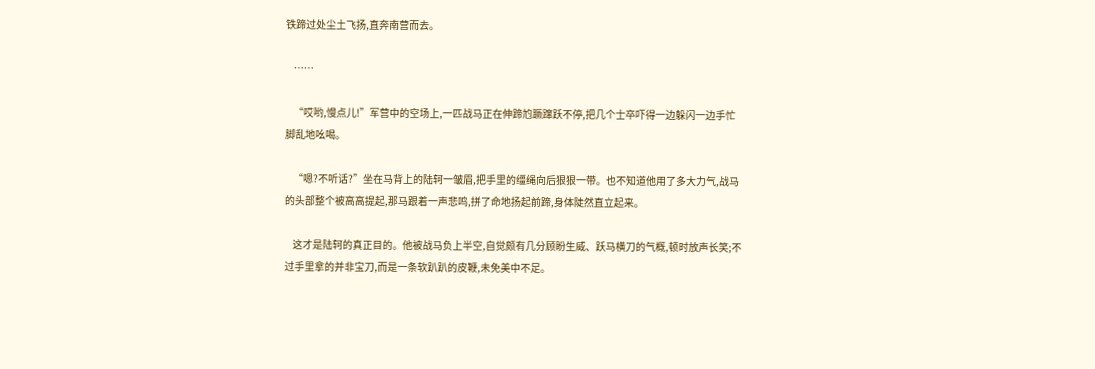铁蹄过处尘土飞扬,直奔南营而去。

    ……

    “哎哟,慢点儿!”军营中的空场上,一匹战马正在伸蹄尥蹶蹿跃不停,把几个士卒吓得一边躲闪一边手忙脚乱地吆喝。

    “嗯?不听话?”坐在马背上的陆轲一皱眉,把手里的缰绳向后狠狠一带。也不知道他用了多大力气,战马的头部整个被高高提起,那马跟着一声悲鸣,拼了命地扬起前蹄,身体陡然直立起来。

    这才是陆轲的真正目的。他被战马负上半空,自觉颇有几分顾盼生威、跃马横刀的气概,顿时放声长笑;不过手里拿的并非宝刀,而是一条软趴趴的皮鞭,未免美中不足。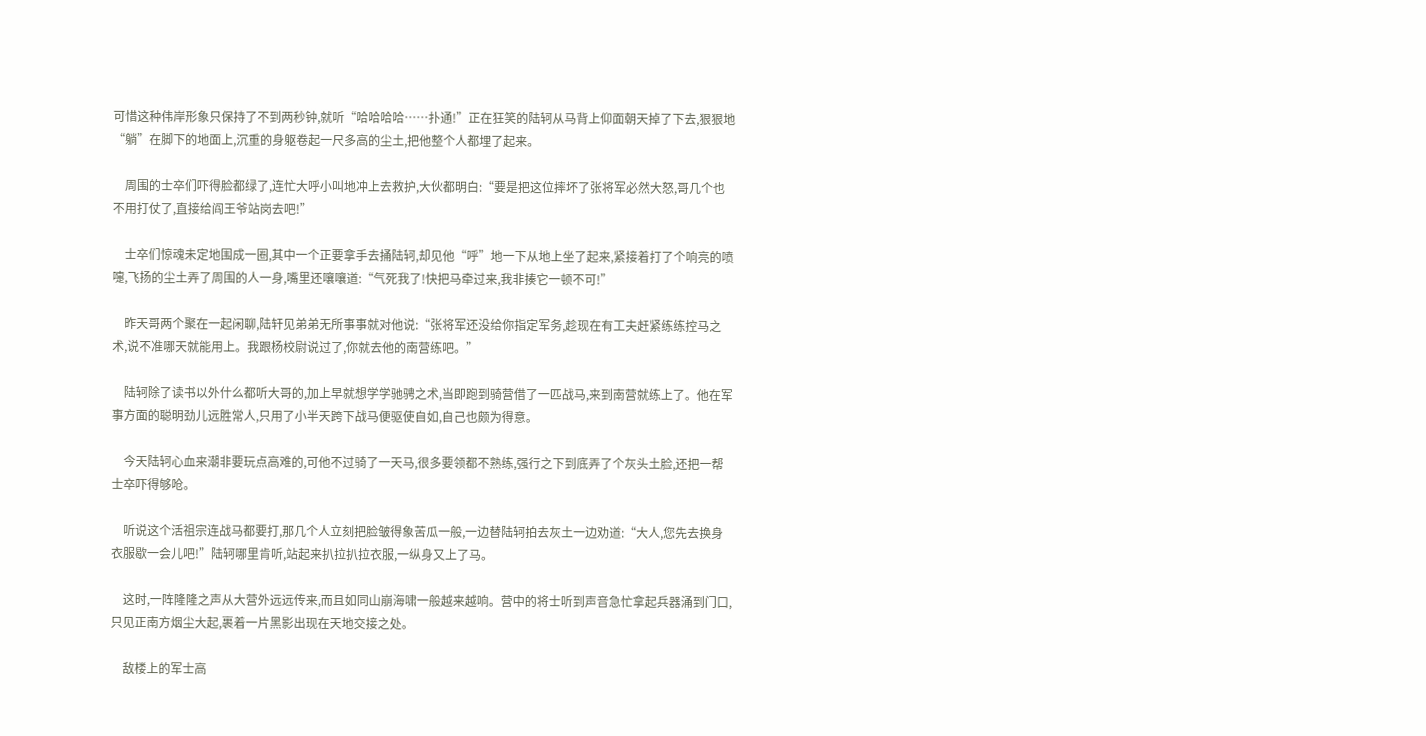可惜这种伟岸形象只保持了不到两秒钟,就听“哈哈哈哈……扑通!”正在狂笑的陆轲从马背上仰面朝天掉了下去,狠狠地“躺”在脚下的地面上,沉重的身躯卷起一尺多高的尘土,把他整个人都埋了起来。

    周围的士卒们吓得脸都绿了,连忙大呼小叫地冲上去救护,大伙都明白:“要是把这位摔坏了张将军必然大怒,哥几个也不用打仗了,直接给阎王爷站岗去吧!”

    士卒们惊魂未定地围成一圈,其中一个正要拿手去捅陆轲,却见他“呼”地一下从地上坐了起来,紧接着打了个响亮的喷嚏,飞扬的尘土弄了周围的人一身,嘴里还嚷嚷道:“气死我了!快把马牵过来,我非揍它一顿不可!”

    昨天哥两个聚在一起闲聊,陆轩见弟弟无所事事就对他说:“张将军还没给你指定军务,趁现在有工夫赶紧练练控马之术,说不准哪天就能用上。我跟杨校尉说过了,你就去他的南营练吧。”

    陆轲除了读书以外什么都听大哥的,加上早就想学学驰骋之术,当即跑到骑营借了一匹战马,来到南营就练上了。他在军事方面的聪明劲儿远胜常人,只用了小半天跨下战马便驱使自如,自己也颇为得意。

    今天陆轲心血来潮非要玩点高难的,可他不过骑了一天马,很多要领都不熟练,强行之下到底弄了个灰头土脸,还把一帮士卒吓得够呛。

    听说这个活祖宗连战马都要打,那几个人立刻把脸皱得象苦瓜一般,一边替陆轲拍去灰土一边劝道:“大人,您先去换身衣服歇一会儿吧!”陆轲哪里肯听,站起来扒拉扒拉衣服,一纵身又上了马。

    这时,一阵隆隆之声从大营外远远传来,而且如同山崩海啸一般越来越响。营中的将士听到声音急忙拿起兵器涌到门口,只见正南方烟尘大起,裹着一片黑影出现在天地交接之处。

    敌楼上的军士高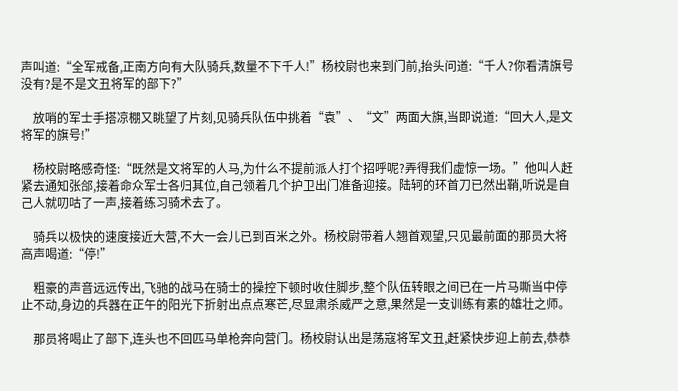声叫道:“全军戒备,正南方向有大队骑兵,数量不下千人!”杨校尉也来到门前,抬头问道:“千人?你看清旗号没有?是不是文丑将军的部下?”

    放哨的军士手搭凉棚又眺望了片刻,见骑兵队伍中挑着“袁”、“文”两面大旗,当即说道:“回大人,是文将军的旗号!”

    杨校尉略感奇怪:“既然是文将军的人马,为什么不提前派人打个招呼呢?弄得我们虚惊一场。”他叫人赶紧去通知张郃,接着命众军士各归其位,自己领着几个护卫出门准备迎接。陆轲的环首刀已然出鞘,听说是自己人就叨咕了一声,接着练习骑术去了。

    骑兵以极快的速度接近大营,不大一会儿已到百米之外。杨校尉带着人翘首观望,只见最前面的那员大将高声喝道:“停!”

    粗豪的声音远远传出,飞驰的战马在骑士的操控下顿时收住脚步,整个队伍转眼之间已在一片马嘶当中停止不动,身边的兵器在正午的阳光下折射出点点寒芒,尽显肃杀威严之意,果然是一支训练有素的雄壮之师。

    那员将喝止了部下,连头也不回匹马单枪奔向营门。杨校尉认出是荡寇将军文丑,赶紧快步迎上前去,恭恭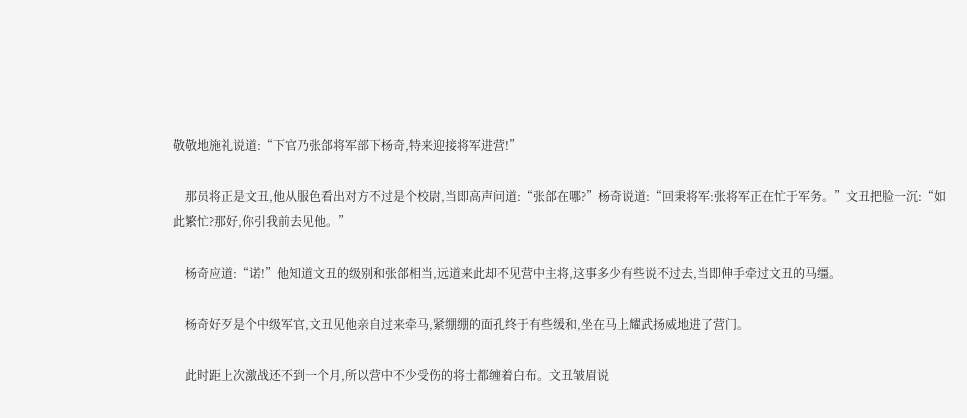敬敬地施礼说道:“下官乃张郃将军部下杨奇,特来迎接将军进营!”

    那员将正是文丑,他从服色看出对方不过是个校尉,当即高声问道:“张郃在哪?”杨奇说道:“回秉将军:张将军正在忙于军务。”文丑把脸一沉:“如此繁忙?那好,你引我前去见他。”

    杨奇应道:“诺!”他知道文丑的级别和张郃相当,远道来此却不见营中主将,这事多少有些说不过去,当即伸手牵过文丑的马缰。

    杨奇好歹是个中级军官,文丑见他亲自过来牵马,紧绷绷的面孔终于有些缓和,坐在马上耀武扬威地进了营门。

    此时距上次激战还不到一个月,所以营中不少受伤的将士都缠着白布。文丑皱眉说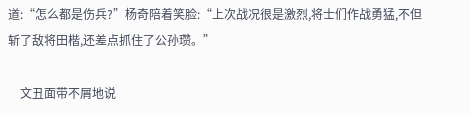道:“怎么都是伤兵?”杨奇陪着笑脸:“上次战况很是激烈,将士们作战勇猛,不但斩了敌将田楷,还差点抓住了公孙瓒。”

    文丑面带不屑地说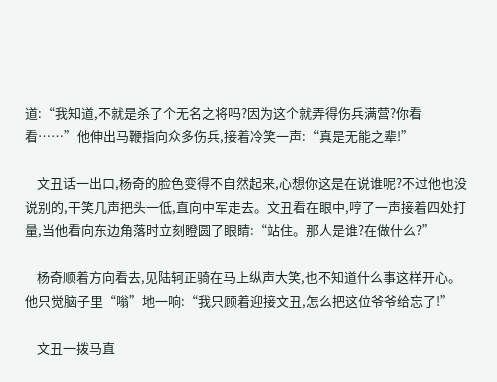道:“我知道,不就是杀了个无名之将吗?因为这个就弄得伤兵满营?你看看……”他伸出马鞭指向众多伤兵,接着冷笑一声:“真是无能之辈!”

    文丑话一出口,杨奇的脸色变得不自然起来,心想你这是在说谁呢?不过他也没说别的,干笑几声把头一低,直向中军走去。文丑看在眼中,哼了一声接着四处打量,当他看向东边角落时立刻瞪圆了眼睛:“站住。那人是谁?在做什么?”

    杨奇顺着方向看去,见陆轲正骑在马上纵声大笑,也不知道什么事这样开心。他只觉脑子里“嗡”地一响:“我只顾着迎接文丑,怎么把这位爷爷给忘了!”

    文丑一拨马直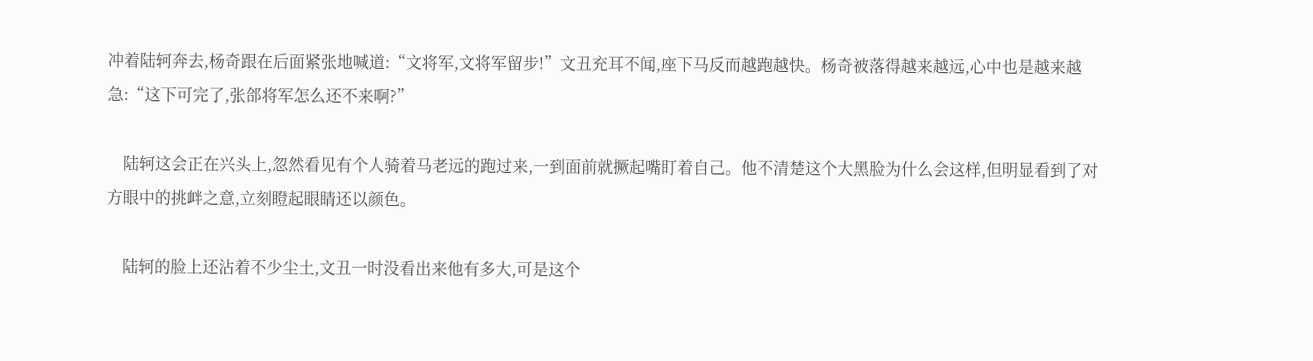冲着陆轲奔去,杨奇跟在后面紧张地喊道:“文将军,文将军留步!”文丑充耳不闻,座下马反而越跑越快。杨奇被落得越来越远,心中也是越来越急:“这下可完了,张郃将军怎么还不来啊?”

    陆轲这会正在兴头上,忽然看见有个人骑着马老远的跑过来,一到面前就撅起嘴盯着自己。他不清楚这个大黑脸为什么会这样,但明显看到了对方眼中的挑衅之意,立刻瞪起眼睛还以颜色。

    陆轲的脸上还沾着不少尘土,文丑一时没看出来他有多大,可是这个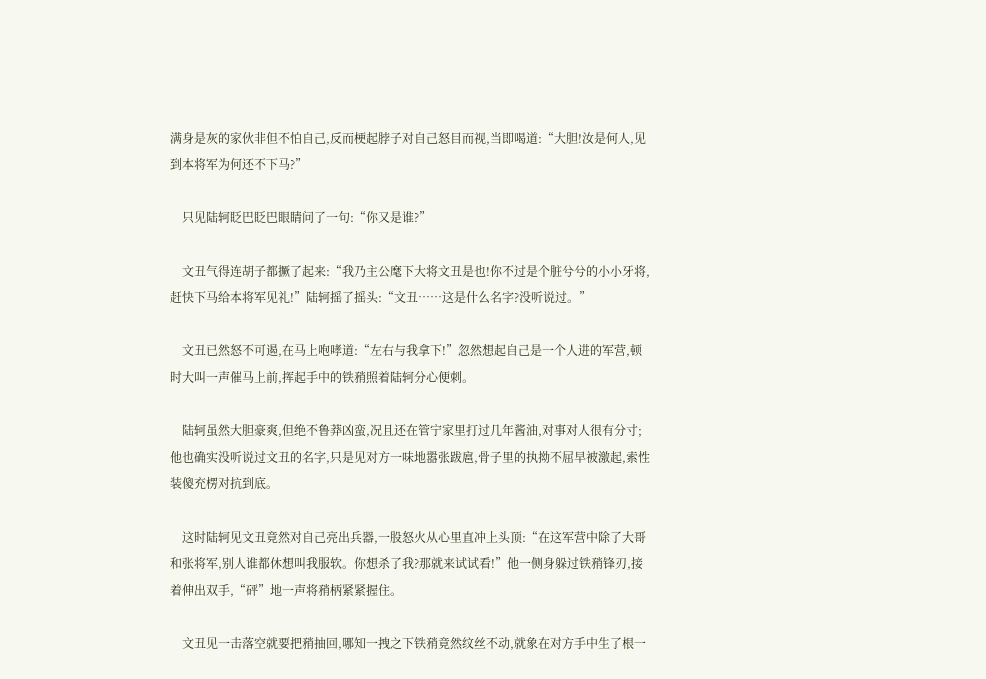满身是灰的家伙非但不怕自己,反而梗起脖子对自己怒目而视,当即喝道:“大胆!汝是何人,见到本将军为何还不下马?”

    只见陆轲眨巴眨巴眼睛问了一句:“你又是谁?”

    文丑气得连胡子都撅了起来:“我乃主公麾下大将文丑是也!你不过是个脏兮兮的小小牙将,赶快下马给本将军见礼!”陆轲摇了摇头:“文丑……这是什么名字?没听说过。”

    文丑已然怒不可遏,在马上咆哮道:“左右与我拿下!”忽然想起自己是一个人进的军营,顿时大叫一声催马上前,挥起手中的铁矟照着陆轲分心便刺。

    陆轲虽然大胆豪爽,但绝不鲁莽凶蛮,况且还在管宁家里打过几年酱油,对事对人很有分寸;他也确实没听说过文丑的名字,只是见对方一味地嚣张跋扈,骨子里的执拗不屈早被激起,索性装傻充楞对抗到底。

    这时陆轲见文丑竟然对自己亮出兵器,一股怒火从心里直冲上头顶:“在这军营中除了大哥和张将军,别人谁都休想叫我服软。你想杀了我?那就来试试看!”他一侧身躲过铁矟锋刃,接着伸出双手,“砰”地一声将矟柄紧紧握住。

    文丑见一击落空就要把矟抽回,哪知一拽之下铁矟竟然纹丝不动,就象在对方手中生了根一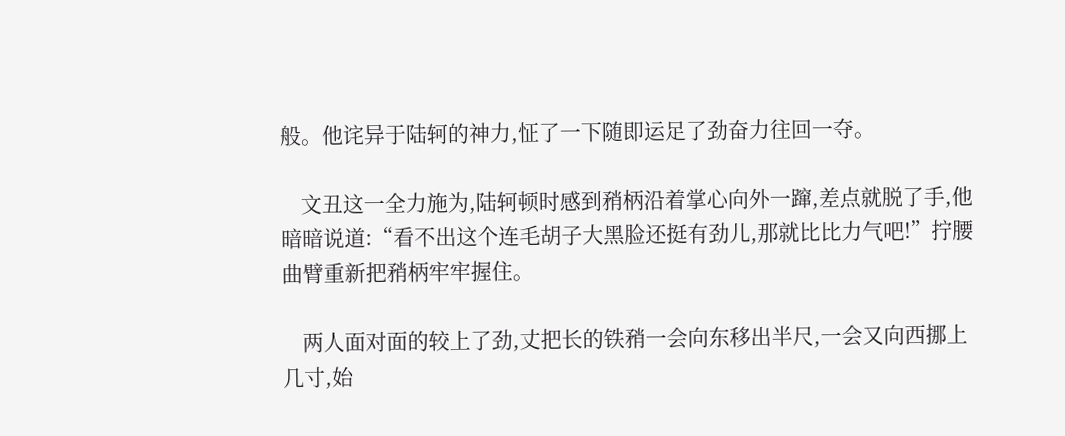般。他诧异于陆轲的神力,怔了一下随即运足了劲奋力往回一夺。

    文丑这一全力施为,陆轲顿时感到矟柄沿着掌心向外一蹿,差点就脱了手,他暗暗说道:“看不出这个连毛胡子大黑脸还挺有劲儿,那就比比力气吧!”拧腰曲臂重新把矟柄牢牢握住。

    两人面对面的较上了劲,丈把长的铁矟一会向东移出半尺,一会又向西挪上几寸,始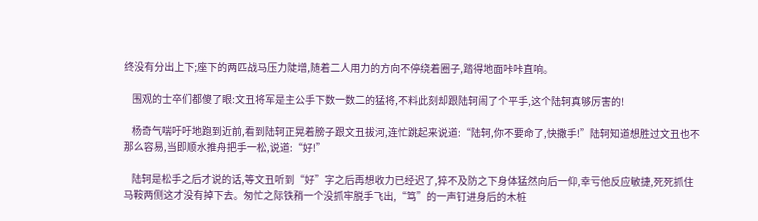终没有分出上下;座下的两匹战马压力陡增,随着二人用力的方向不停绕着圈子,踏得地面咔咔直响。

    围观的士卒们都傻了眼:文丑将军是主公手下数一数二的猛将,不料此刻却跟陆轲闹了个平手,这个陆轲真够厉害的!

    杨奇气喘吁吁地跑到近前,看到陆轲正晃着膀子跟文丑拔河,连忙跳起来说道:“陆轲,你不要命了,快撒手!”陆轲知道想胜过文丑也不那么容易,当即顺水推舟把手一松,说道:“好!”

    陆轲是松手之后才说的话,等文丑听到“好”字之后再想收力已经迟了,猝不及防之下身体猛然向后一仰,幸亏他反应敏捷,死死抓住马鞍两侧这才没有掉下去。匆忙之际铁矟一个没抓牢脱手飞出,“笃”的一声钉进身后的木桩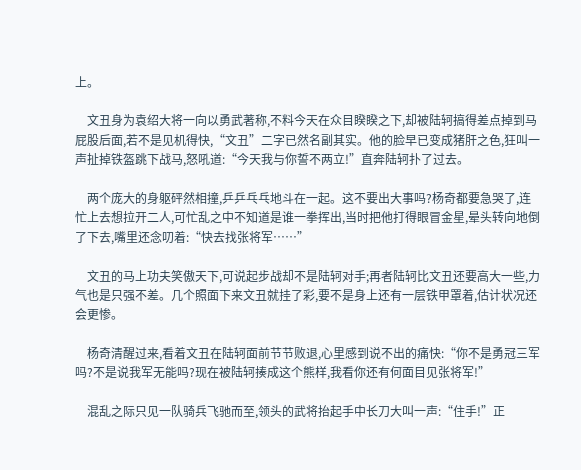上。

    文丑身为袁绍大将一向以勇武著称,不料今天在众目睽睽之下,却被陆轲搞得差点掉到马屁股后面,若不是见机得快,“文丑”二字已然名副其实。他的脸早已变成猪肝之色,狂叫一声扯掉铁盔跳下战马,怒吼道:“今天我与你誓不两立!”直奔陆轲扑了过去。

    两个庞大的身躯砰然相撞,乒乒乓乓地斗在一起。这不要出大事吗?杨奇都要急哭了,连忙上去想拉开二人,可忙乱之中不知道是谁一拳挥出,当时把他打得眼冒金星,晕头转向地倒了下去,嘴里还念叨着:“快去找张将军……”

    文丑的马上功夫笑傲天下,可说起步战却不是陆轲对手;再者陆轲比文丑还要高大一些,力气也是只强不差。几个照面下来文丑就挂了彩,要不是身上还有一层铁甲罩着,估计状况还会更惨。

    杨奇清醒过来,看着文丑在陆轲面前节节败退,心里感到说不出的痛快:“你不是勇冠三军吗?不是说我军无能吗?现在被陆轲揍成这个熊样,我看你还有何面目见张将军!”

    混乱之际只见一队骑兵飞驰而至,领头的武将抬起手中长刀大叫一声:“住手!”正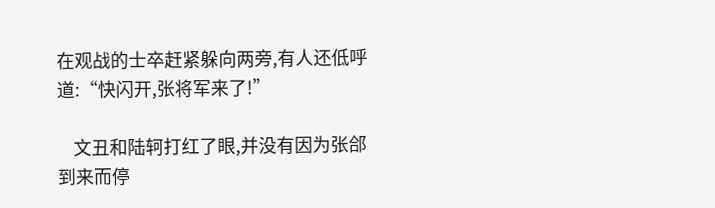在观战的士卒赶紧躲向两旁,有人还低呼道:“快闪开,张将军来了!”

    文丑和陆轲打红了眼,并没有因为张郃到来而停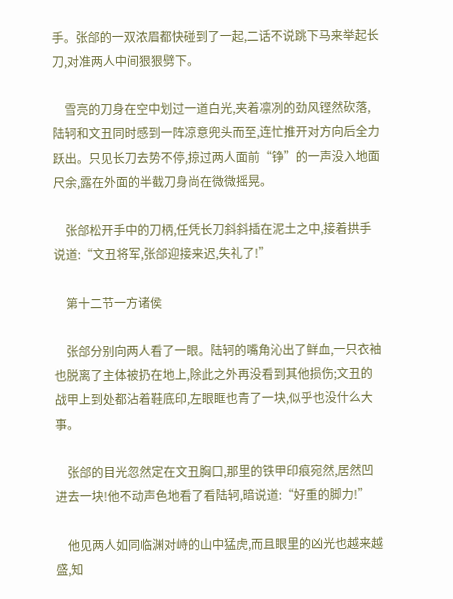手。张郃的一双浓眉都快碰到了一起,二话不说跳下马来举起长刀,对准两人中间狠狠劈下。

    雪亮的刀身在空中划过一道白光,夹着凛冽的劲风铿然砍落,陆轲和文丑同时感到一阵凉意兜头而至,连忙推开对方向后全力跃出。只见长刀去势不停,掠过两人面前“铮”的一声没入地面尺余,露在外面的半截刀身尚在微微摇晃。

    张郃松开手中的刀柄,任凭长刀斜斜插在泥土之中,接着拱手说道:“文丑将军,张郃迎接来迟,失礼了!”

    第十二节一方诸侯

    张郃分别向两人看了一眼。陆轲的嘴角沁出了鲜血,一只衣袖也脱离了主体被扔在地上,除此之外再没看到其他损伤;文丑的战甲上到处都沾着鞋底印,左眼眶也青了一块,似乎也没什么大事。

    张郃的目光忽然定在文丑胸口,那里的铁甲印痕宛然,居然凹进去一块!他不动声色地看了看陆轲,暗说道:“好重的脚力!”

    他见两人如同临渊对峙的山中猛虎,而且眼里的凶光也越来越盛,知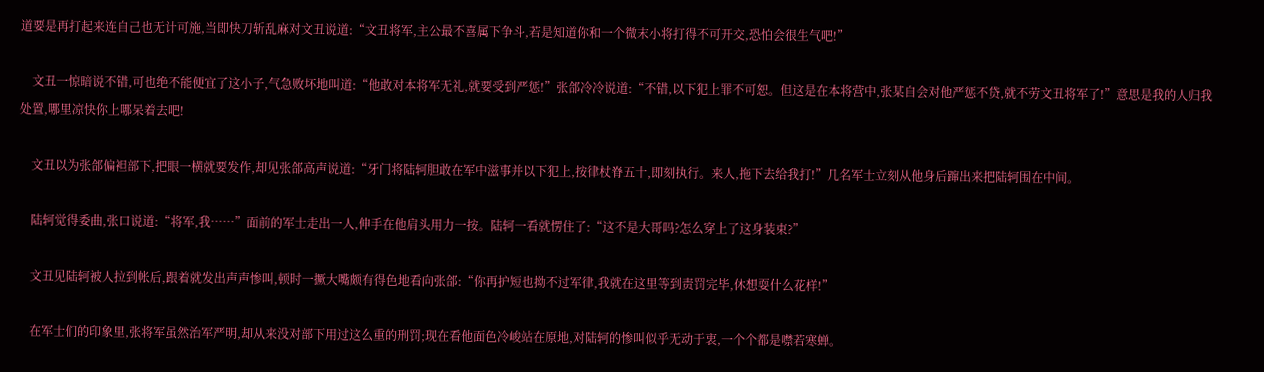道要是再打起来连自己也无计可施,当即快刀斩乱麻对文丑说道:“文丑将军,主公最不喜属下争斗,若是知道你和一个微末小将打得不可开交,恐怕会很生气吧!”

    文丑一惊暗说不错,可也绝不能便宜了这小子,气急败坏地叫道:“他敢对本将军无礼,就要受到严惩!”张郃冷冷说道:“不错,以下犯上罪不可恕。但这是在本将营中,张某自会对他严惩不贷,就不劳文丑将军了!”意思是我的人归我处置,哪里凉快你上哪呆着去吧!

    文丑以为张郃偏袒部下,把眼一横就要发作,却见张郃高声说道:“牙门将陆轲胆敢在军中滋事并以下犯上,按律杖脊五十,即刻执行。来人,拖下去给我打!”几名军士立刻从他身后蹿出来把陆轲围在中间。

    陆轲觉得委曲,张口说道:“将军,我……”面前的军士走出一人,伸手在他肩头用力一按。陆轲一看就愣住了:“这不是大哥吗?怎么穿上了这身装束?”

    文丑见陆轲被人拉到帐后,跟着就发出声声惨叫,顿时一撅大嘴颇有得色地看向张郃:“你再护短也拗不过军律,我就在这里等到责罚完毕,休想耍什么花样!”

    在军士们的印象里,张将军虽然治军严明,却从来没对部下用过这么重的刑罚;现在看他面色冷峻站在原地,对陆轲的惨叫似乎无动于衷,一个个都是噤若寒蝉。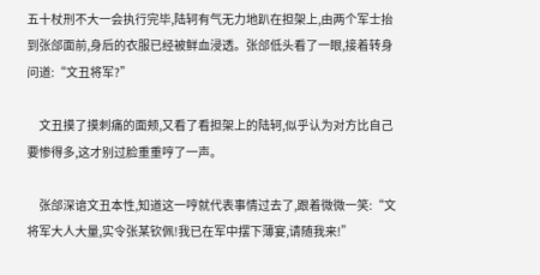五十杖刑不大一会执行完毕,陆轲有气无力地趴在担架上,由两个军士抬到张郃面前,身后的衣服已经被鲜血浸透。张郃低头看了一眼,接着转身问道:“文丑将军?”

    文丑摸了摸刺痛的面颊,又看了看担架上的陆轲,似乎认为对方比自己要惨得多,这才别过脸重重哼了一声。

    张郃深谙文丑本性,知道这一哼就代表事情过去了,跟着微微一笑:“文将军大人大量,实令张某钦佩!我已在军中摆下薄宴,请随我来!”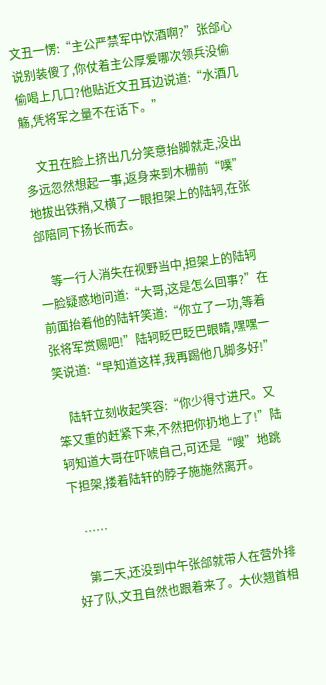文丑一愣:“主公严禁军中饮酒啊?”张郃心说别装傻了,你仗着主公厚爱哪次领兵没偷偷喝上几口?他贴近文丑耳边说道:“水酒几觞,凭将军之量不在话下。”

    文丑在脸上挤出几分笑意抬脚就走,没出多远忽然想起一事,返身来到木栅前“噗”地拔出铁矟,又横了一眼担架上的陆轲,在张郃陪同下扬长而去。

    等一行人消失在视野当中,担架上的陆轲一脸疑惑地问道:“大哥,这是怎么回事?”在前面抬着他的陆轩笑道:“你立了一功,等着张将军赏赐吧!”陆轲眨巴眨巴眼睛,嘿嘿一笑说道:“早知道这样,我再踢他几脚多好!”

    陆轩立刻收起笑容:“你少得寸进尺。又笨又重的赶紧下来,不然把你扔地上了!”陆轲知道大哥在吓唬自己,可还是“嗖”地跳下担架,搂着陆轩的脖子施施然离开。

    ……

    第二天,还没到中午张郃就带人在营外排好了队,文丑自然也跟着来了。大伙翘首相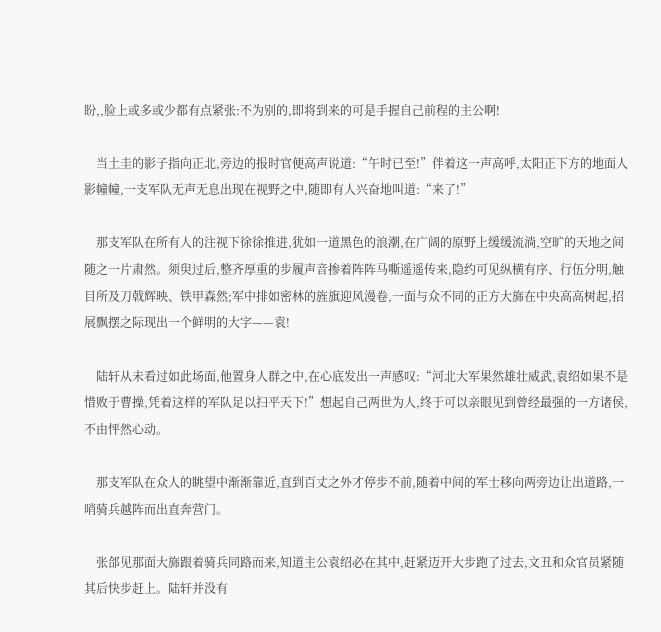盼,,脸上或多或少都有点紧张:不为别的,即将到来的可是手握自己前程的主公啊!

    当土圭的影子指向正北,旁边的报时官便高声说道:“午时已至!”伴着这一声高呼,太阳正下方的地面人影幢幢,一支军队无声无息出现在视野之中,随即有人兴奋地叫道:“来了!”

    那支军队在所有人的注视下徐徐推进,犹如一道黑色的浪潮,在广阔的原野上缓缓流淌,空旷的天地之间随之一片肃然。须臾过后,整齐厚重的步履声音掺着阵阵马嘶遥遥传来,隐约可见纵横有序、行伍分明,触目所及刀戟辉映、铁甲森然;军中排如密林的旌旗迎风漫卷,一面与众不同的正方大旆在中央高高树起,招展飘摆之际现出一个鲜明的大字——袁!

    陆轩从未看过如此场面,他置身人群之中,在心底发出一声感叹:“河北大军果然雄壮威武,袁绍如果不是惜败于曹操,凭着这样的军队足以扫平天下!”想起自己两世为人,终于可以亲眼见到曾经最强的一方诸侯,不由怦然心动。

    那支军队在众人的眺望中渐渐靠近,直到百丈之外才停步不前,随着中间的军士移向两旁边让出道路,一哨骑兵越阵而出直奔营门。

    张郃见那面大旆跟着骑兵同路而来,知道主公袁绍必在其中,赶紧迈开大步跑了过去,文丑和众官员紧随其后快步赶上。陆轩并没有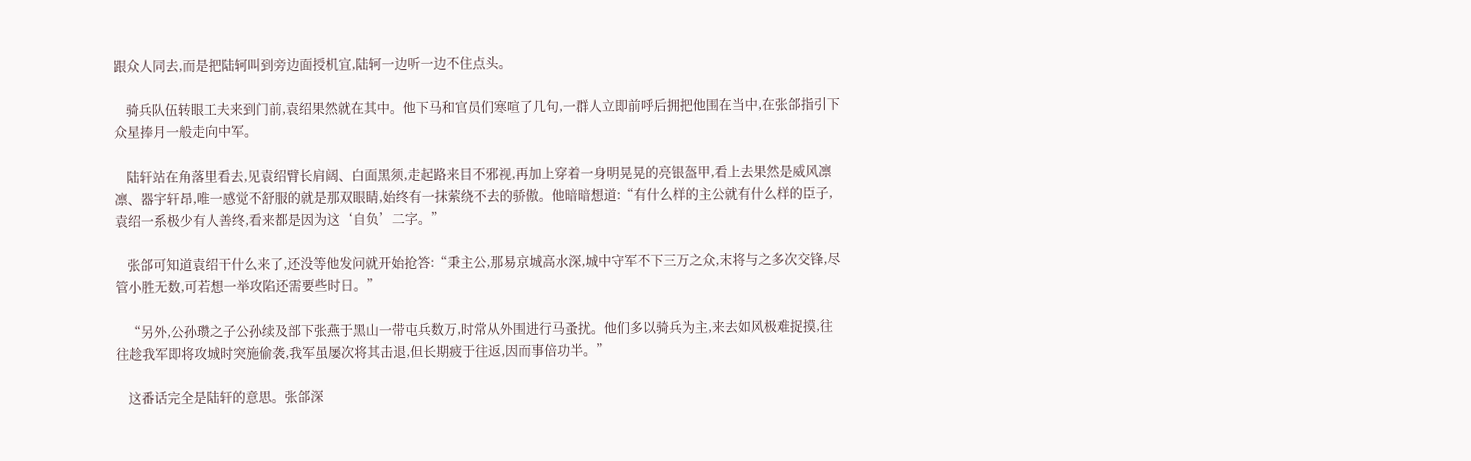跟众人同去,而是把陆轲叫到旁边面授机宜,陆轲一边听一边不住点头。

    骑兵队伍转眼工夫来到门前,袁绍果然就在其中。他下马和官员们寒喧了几句,一群人立即前呼后拥把他围在当中,在张郃指引下众星捧月一般走向中军。

    陆轩站在角落里看去,见袁绍臂长肩阔、白面黑须,走起路来目不邪视,再加上穿着一身明晃晃的亮银盔甲,看上去果然是威风凛凛、器宇轩昂,唯一感觉不舒服的就是那双眼睛,始终有一抹萦绕不去的骄傲。他暗暗想道:“有什么样的主公就有什么样的臣子,袁绍一系极少有人善终,看来都是因为这‘自负’二字。”

    张郃可知道袁绍干什么来了,还没等他发问就开始抢答:“秉主公,那易京城高水深,城中守军不下三万之众,末将与之多次交锋,尽管小胜无数,可若想一举攻陷还需要些时日。”

    “另外,公孙瓒之子公孙续及部下张燕于黑山一带屯兵数万,时常从外围进行马蚤扰。他们多以骑兵为主,来去如风极难捉摸,往往趁我军即将攻城时突施偷袭,我军虽屡次将其击退,但长期疲于往返,因而事倍功半。”

    这番话完全是陆轩的意思。张郃深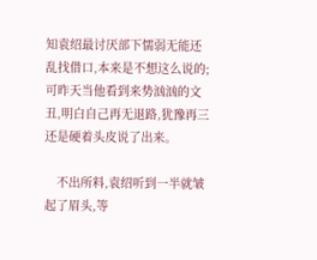知袁绍最讨厌部下懦弱无能还乱找借口,本来是不想这么说的;可昨天当他看到来势汹汹的文丑,明白自己再无退路,犹豫再三还是硬着头皮说了出来。

    不出所料,袁绍听到一半就皱起了眉头,等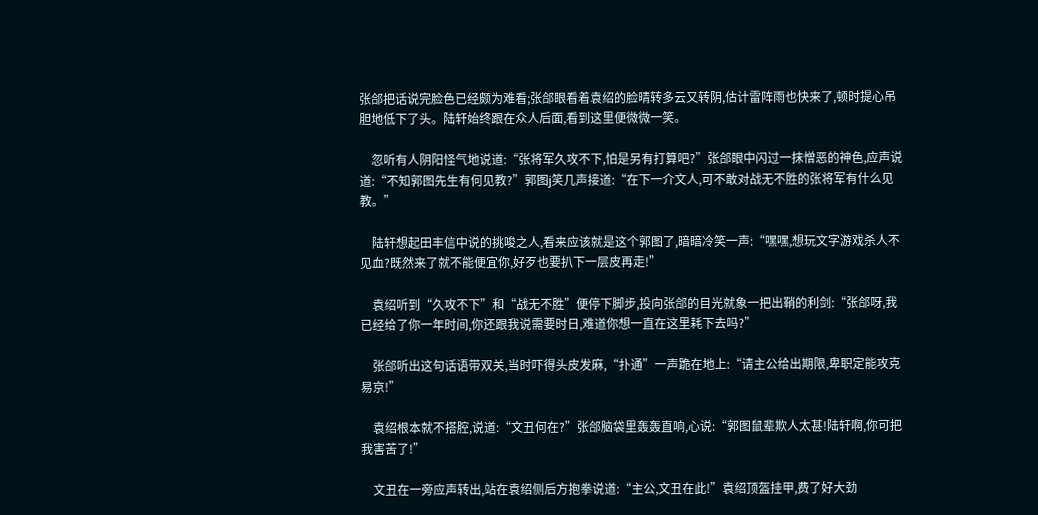张郃把话说完脸色已经颇为难看;张郃眼看着袁绍的脸晴转多云又转阴,估计雷阵雨也快来了,顿时提心吊胆地低下了头。陆轩始终跟在众人后面,看到这里便微微一笑。

    忽听有人阴阳怪气地说道:“张将军久攻不下,怕是另有打算吧?”张郃眼中闪过一抹憎恶的神色,应声说道:“不知郭图先生有何见教?”郭图j笑几声接道:“在下一介文人,可不敢对战无不胜的张将军有什么见教。”

    陆轩想起田丰信中说的挑唆之人,看来应该就是这个郭图了,暗暗冷笑一声:“嘿嘿,想玩文字游戏杀人不见血?既然来了就不能便宜你,好歹也要扒下一层皮再走!”

    袁绍听到“久攻不下”和“战无不胜”便停下脚步,投向张郃的目光就象一把出鞘的利剑:“张郃呀,我已经给了你一年时间,你还跟我说需要时日,难道你想一直在这里耗下去吗?”

    张郃听出这句话语带双关,当时吓得头皮发麻,“扑通”一声跪在地上:“请主公给出期限,卑职定能攻克易京!”

    袁绍根本就不搭腔,说道:“文丑何在?”张郃脑袋里轰轰直响,心说:“郭图鼠辈欺人太甚!陆轩啊,你可把我害苦了!”

    文丑在一旁应声转出,站在袁绍侧后方抱拳说道:“主公,文丑在此!”袁绍顶盔挂甲,费了好大劲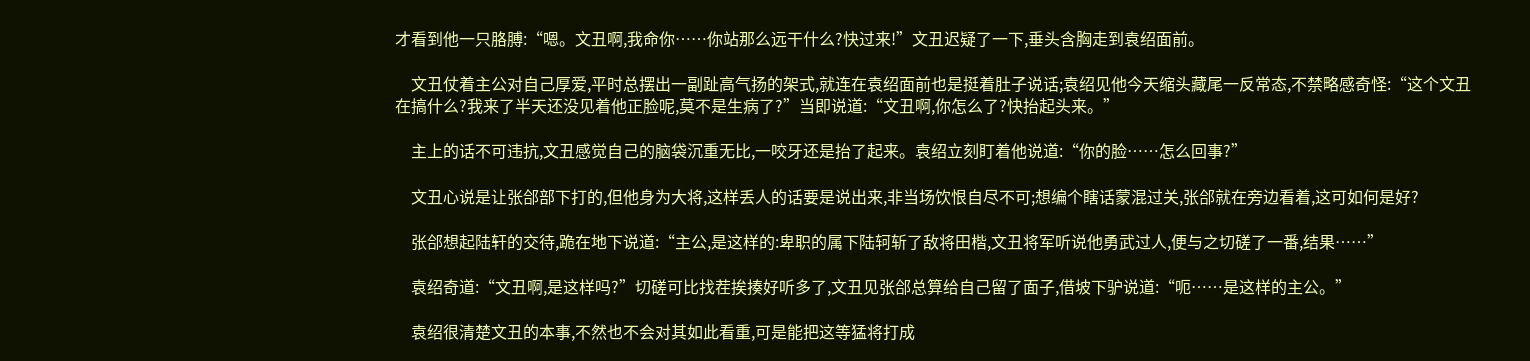才看到他一只胳膊:“嗯。文丑啊,我命你……你站那么远干什么?快过来!”文丑迟疑了一下,垂头含胸走到袁绍面前。

    文丑仗着主公对自己厚爱,平时总摆出一副趾高气扬的架式,就连在袁绍面前也是挺着肚子说话;袁绍见他今天缩头藏尾一反常态,不禁略感奇怪:“这个文丑在搞什么?我来了半天还没见着他正脸呢,莫不是生病了?”当即说道:“文丑啊,你怎么了?快抬起头来。”

    主上的话不可违抗,文丑感觉自己的脑袋沉重无比,一咬牙还是抬了起来。袁绍立刻盯着他说道:“你的脸……怎么回事?”

    文丑心说是让张郃部下打的,但他身为大将,这样丢人的话要是说出来,非当场饮恨自尽不可;想编个瞎话蒙混过关,张郃就在旁边看着,这可如何是好?

    张郃想起陆轩的交待,跪在地下说道:“主公,是这样的:卑职的属下陆轲斩了敌将田楷,文丑将军听说他勇武过人,便与之切磋了一番,结果……”

    袁绍奇道:“文丑啊,是这样吗?”切磋可比找茬挨揍好听多了,文丑见张郃总算给自己留了面子,借坡下驴说道:“呃……是这样的主公。”

    袁绍很清楚文丑的本事,不然也不会对其如此看重,可是能把这等猛将打成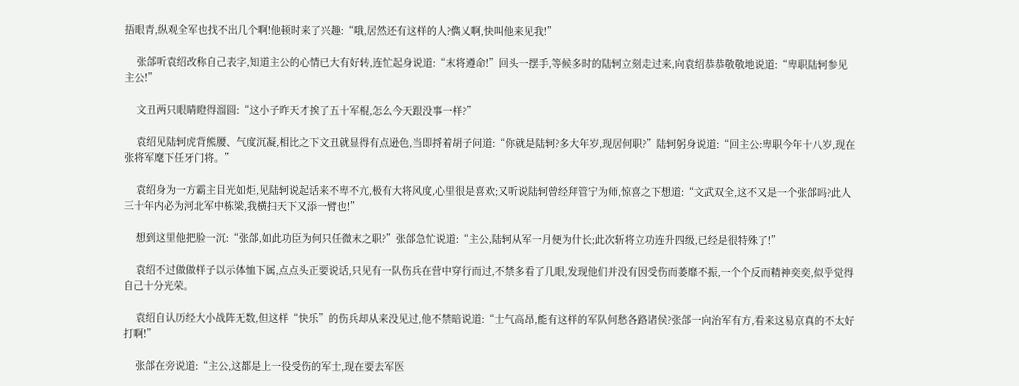捂眼青,纵观全军也找不出几个啊!他顿时来了兴趣:“哦,居然还有这样的人?儁乂啊,快叫他来见我!”

    张郃听袁绍改称自己表字,知道主公的心情已大有好转,连忙起身说道:“末将遵命!”回头一摆手,等候多时的陆轲立刻走过来,向袁绍恭恭敬敬地说道:“卑职陆轲参见主公!”

    文丑两只眼睛瞪得溜圆:“这小子昨天才挨了五十军棍,怎么今天跟没事一样?”

    袁绍见陆轲虎背熊腰、气度沉凝,相比之下文丑就显得有点逊色,当即捋着胡子问道:“你就是陆轲?多大年岁,现居何职?”陆轲躬身说道:“回主公:卑职今年十八岁,现在张将军麾下任牙门将。”

    袁绍身为一方霸主目光如炬,见陆轲说起话来不卑不亢,极有大将风度,心里很是喜欢;又听说陆轲曾经拜管宁为师,惊喜之下想道:“文武双全,这不又是一个张郃吗?此人三十年内必为河北军中栋梁,我横扫天下又添一臂也!”

    想到这里他把脸一沉:“张郃,如此功臣为何只任微末之职?”张郃急忙说道:“主公,陆轲从军一月便为什长;此次斩将立功连升四级,已经是很特殊了!”

    袁绍不过做做样子以示体恤下属,点点头正要说话,只见有一队伤兵在营中穿行而过,不禁多看了几眼,发现他们并没有因受伤而萎靡不振,一个个反而精神奕奕,似乎觉得自己十分光荣。

    袁绍自认历经大小战阵无数,但这样“快乐”的伤兵却从来没见过,他不禁暗说道:“士气高昂,能有这样的军队何愁各路诸侯?张郃一向治军有方,看来这易京真的不太好打啊!”

    张郃在旁说道:“主公,这都是上一役受伤的军士,现在要去军医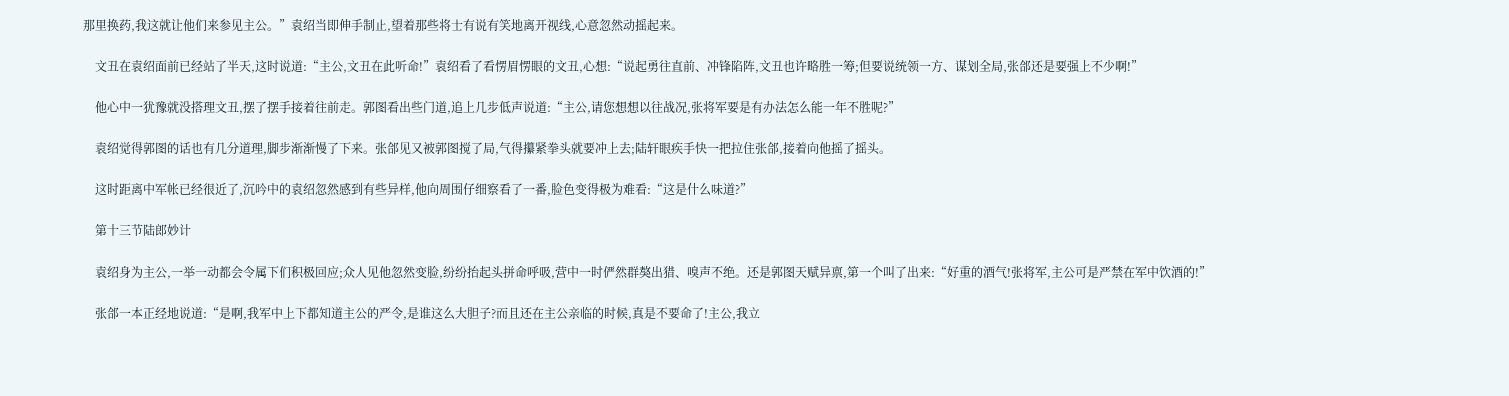那里换药,我这就让他们来参见主公。”袁绍当即伸手制止,望着那些将士有说有笑地离开视线,心意忽然动摇起来。

    文丑在袁绍面前已经站了半天,这时说道:“主公,文丑在此听命!”袁绍看了看愣眉愣眼的文丑,心想:“说起勇往直前、冲锋陷阵,文丑也许略胜一筹;但要说统领一方、谋划全局,张郃还是要强上不少啊!”

    他心中一犹豫就没搭理文丑,摆了摆手接着往前走。郭图看出些门道,追上几步低声说道:“主公,请您想想以往战况,张将军要是有办法怎么能一年不胜呢?”

    袁绍觉得郭图的话也有几分道理,脚步渐渐慢了下来。张郃见又被郭图搅了局,气得攥紧拳头就要冲上去;陆轩眼疾手快一把拉住张郃,接着向他摇了摇头。

    这时距离中军帐已经很近了,沉吟中的袁绍忽然感到有些异样,他向周围仔细察看了一番,脸色变得极为难看:“这是什么味道?”

    第十三节陆郎妙计

    袁绍身为主公,一举一动都会令属下们积极回应;众人见他忽然变脸,纷纷抬起头拼命呼吸,营中一时俨然群獒出猎、嗅声不绝。还是郭图天赋异禀,第一个叫了出来:“好重的酒气!张将军,主公可是严禁在军中饮酒的!”

    张郃一本正经地说道:“是啊,我军中上下都知道主公的严令,是谁这么大胆子?而且还在主公亲临的时候,真是不要命了!主公,我立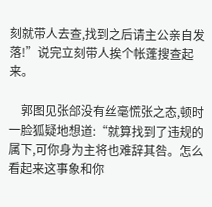刻就带人去查,找到之后请主公亲自发落!”说完立刻带人挨个帐蓬搜查起来。

    郭图见张郃没有丝毫慌张之态,顿时一脸狐疑地想道:“就算找到了违规的属下,可你身为主将也难辞其咎。怎么看起来这事象和你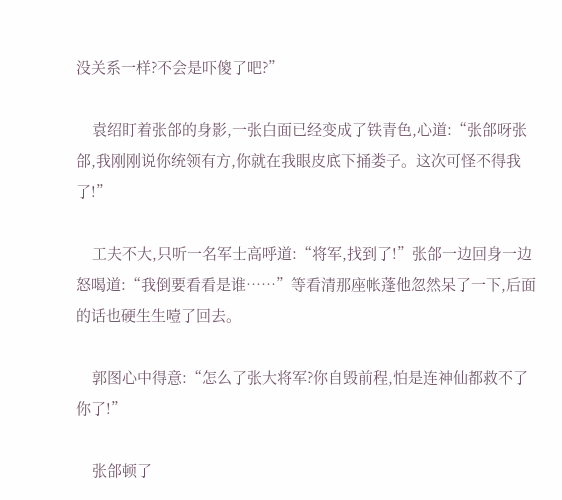没关系一样?不会是吓傻了吧?”

    袁绍盯着张郃的身影,一张白面已经变成了铁青色,心道:“张郃呀张郃,我刚刚说你统领有方,你就在我眼皮底下捅娄子。这次可怪不得我了!”

    工夫不大,只听一名军士高呼道:“将军,找到了!”张郃一边回身一边怒喝道:“我倒要看看是谁……”等看清那座帐蓬他忽然呆了一下,后面的话也硬生生噎了回去。

    郭图心中得意:“怎么了张大将军?你自毁前程,怕是连神仙都救不了你了!”

    张郃顿了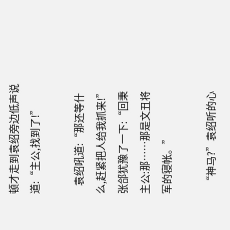顿才走到袁绍旁边低声说道:“主公,找到了!”

    袁绍吼道:“那还等什么,赶紧把人给我抓来!”张郃犹豫了一下:“回秉主公:那……那是文丑将军的寝帐。”

    “神马?”袁绍听的心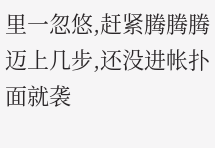里一忽悠,赶紧腾腾腾迈上几步,还没进帐扑面就袭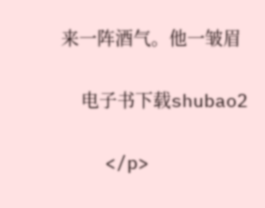来一阵酒气。他一皱眉

    电子书下载shubao2

    </p>